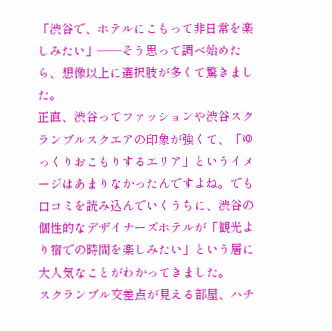「渋谷で、ホテルにこもって非日常を楽しみたい」——そう思って調べ始めたら、想像以上に選択肢が多くて驚きました。
正直、渋谷ってファッションや渋谷スクランブルスクエアの印象が強くて、「ゆっくりおこもりするエリア」というイメージはあまりなかったんですよね。でも口コミを読み込んでいくうちに、渋谷の個性的なデザイナーズホテルが「観光より宿での時間を楽しみたい」という層に大人気なことがわかってきました。
スクランブル交差点が見える部屋、ハチ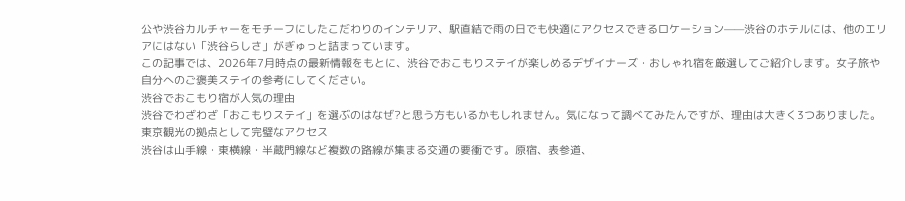公や渋谷カルチャーをモチーフにしたこだわりのインテリア、駅直結で雨の日でも快適にアクセスできるロケーション——渋谷のホテルには、他のエリアにはない「渋谷らしさ」がぎゅっと詰まっています。
この記事では、2026年7月時点の最新情報をもとに、渋谷でおこもりステイが楽しめるデザイナーズ・おしゃれ宿を厳選してご紹介します。女子旅や自分へのご褒美ステイの参考にしてください。
渋谷でおこもり宿が人気の理由
渋谷でわざわざ「おこもりステイ」を選ぶのはなぜ?と思う方もいるかもしれません。気になって調べてみたんですが、理由は大きく3つありました。
東京観光の拠点として完璧なアクセス
渋谷は山手線・東横線・半蔵門線など複数の路線が集まる交通の要衝です。原宿、表参道、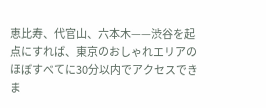恵比寿、代官山、六本木——渋谷を起点にすれば、東京のおしゃれエリアのほぼすべてに30分以内でアクセスできま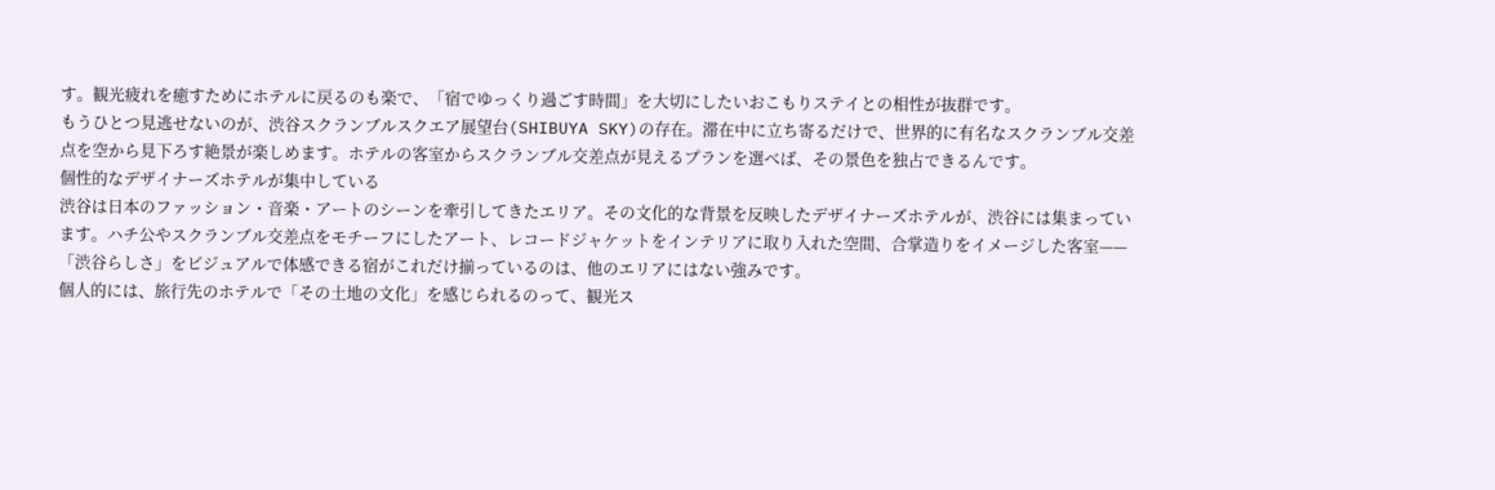す。観光疲れを癒すためにホテルに戻るのも楽で、「宿でゆっくり過ごす時間」を大切にしたいおこもりステイとの相性が抜群です。
もうひとつ見逃せないのが、渋谷スクランブルスクエア展望台(SHIBUYA SKY)の存在。滞在中に立ち寄るだけで、世界的に有名なスクランブル交差点を空から見下ろす絶景が楽しめます。ホテルの客室からスクランブル交差点が見えるプランを選べば、その景色を独占できるんです。
個性的なデザイナーズホテルが集中している
渋谷は日本のファッション・音楽・アートのシーンを牽引してきたエリア。その文化的な背景を反映したデザイナーズホテルが、渋谷には集まっています。ハチ公やスクランブル交差点をモチーフにしたアート、レコードジャケットをインテリアに取り入れた空間、合掌造りをイメージした客室——「渋谷らしさ」をビジュアルで体感できる宿がこれだけ揃っているのは、他のエリアにはない強みです。
個人的には、旅行先のホテルで「その土地の文化」を感じられるのって、観光ス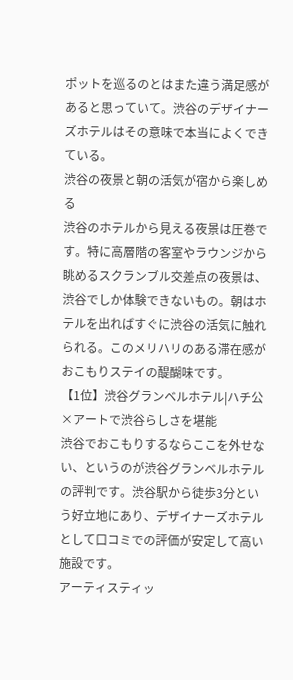ポットを巡るのとはまた違う満足感があると思っていて。渋谷のデザイナーズホテルはその意味で本当によくできている。
渋谷の夜景と朝の活気が宿から楽しめる
渋谷のホテルから見える夜景は圧巻です。特に高層階の客室やラウンジから眺めるスクランブル交差点の夜景は、渋谷でしか体験できないもの。朝はホテルを出ればすぐに渋谷の活気に触れられる。このメリハリのある滞在感がおこもりステイの醍醐味です。
【1位】渋谷グランベルホテル|ハチ公×アートで渋谷らしさを堪能
渋谷でおこもりするならここを外せない、というのが渋谷グランベルホテルの評判です。渋谷駅から徒歩3分という好立地にあり、デザイナーズホテルとして口コミでの評価が安定して高い施設です。
アーティスティッ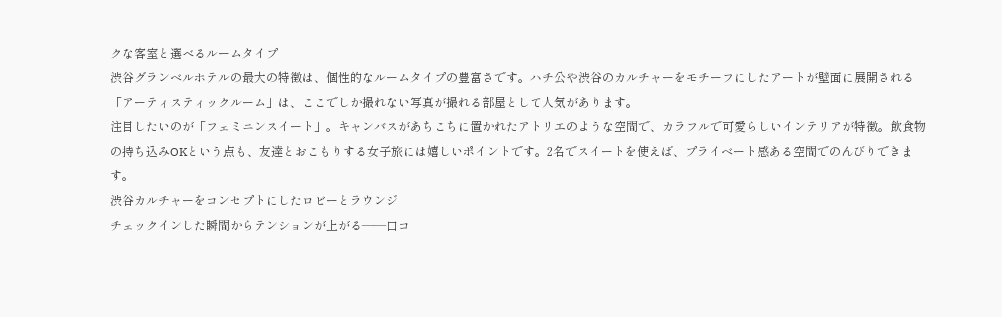クな客室と選べるルームタイプ
渋谷グランベルホテルの最大の特徴は、個性的なルームタイプの豊富さです。ハチ公や渋谷のカルチャーをモチーフにしたアートが壁面に展開される「アーティスティックルーム」は、ここでしか撮れない写真が撮れる部屋として人気があります。
注目したいのが「フェミニンスイート」。キャンバスがあちこちに置かれたアトリエのような空間で、カラフルで可愛らしいインテリアが特徴。飲食物の持ち込みOKという点も、友達とおこもりする女子旅には嬉しいポイントです。2名でスイートを使えば、プライベート感ある空間でのんびりできます。
渋谷カルチャーをコンセプトにしたロビーとラウンジ
チェックインした瞬間からテンションが上がる——口コ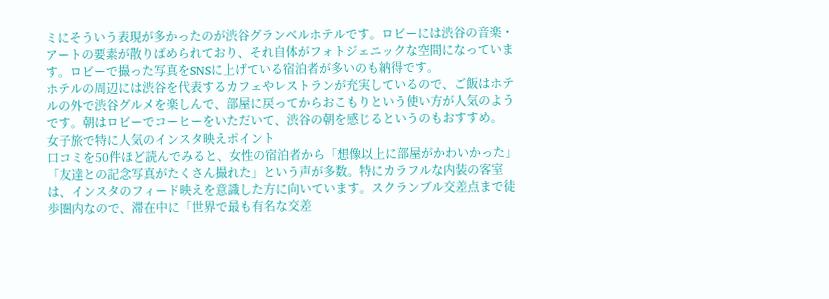ミにそういう表現が多かったのが渋谷グランベルホテルです。ロビーには渋谷の音楽・アートの要素が散りばめられており、それ自体がフォトジェニックな空間になっています。ロビーで撮った写真をSNSに上げている宿泊者が多いのも納得です。
ホテルの周辺には渋谷を代表するカフェやレストランが充実しているので、ご飯はホテルの外で渋谷グルメを楽しんで、部屋に戻ってからおこもりという使い方が人気のようです。朝はロビーでコーヒーをいただいて、渋谷の朝を感じるというのもおすすめ。
女子旅で特に人気のインスタ映えポイント
口コミを50件ほど読んでみると、女性の宿泊者から「想像以上に部屋がかわいかった」「友達との記念写真がたくさん撮れた」という声が多数。特にカラフルな内装の客室は、インスタのフィード映えを意識した方に向いています。スクランブル交差点まで徒歩圏内なので、滞在中に「世界で最も有名な交差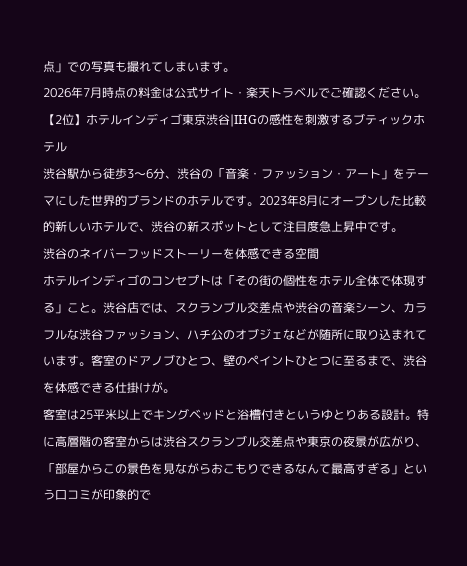点」での写真も撮れてしまいます。
2026年7月時点の料金は公式サイト・楽天トラベルでご確認ください。
【2位】ホテルインディゴ東京渋谷|IHGの感性を刺激するブティックホテル
渋谷駅から徒歩3〜6分、渋谷の「音楽・ファッション・アート」をテーマにした世界的ブランドのホテルです。2023年8月にオープンした比較的新しいホテルで、渋谷の新スポットとして注目度急上昇中です。
渋谷のネイバーフッドストーリーを体感できる空間
ホテルインディゴのコンセプトは「その街の個性をホテル全体で体現する」こと。渋谷店では、スクランブル交差点や渋谷の音楽シーン、カラフルな渋谷ファッション、ハチ公のオブジェなどが随所に取り込まれています。客室のドアノブひとつ、壁のペイントひとつに至るまで、渋谷を体感できる仕掛けが。
客室は25平米以上でキングベッドと浴槽付きというゆとりある設計。特に高層階の客室からは渋谷スクランブル交差点や東京の夜景が広がり、「部屋からこの景色を見ながらおこもりできるなんて最高すぎる」という口コミが印象的で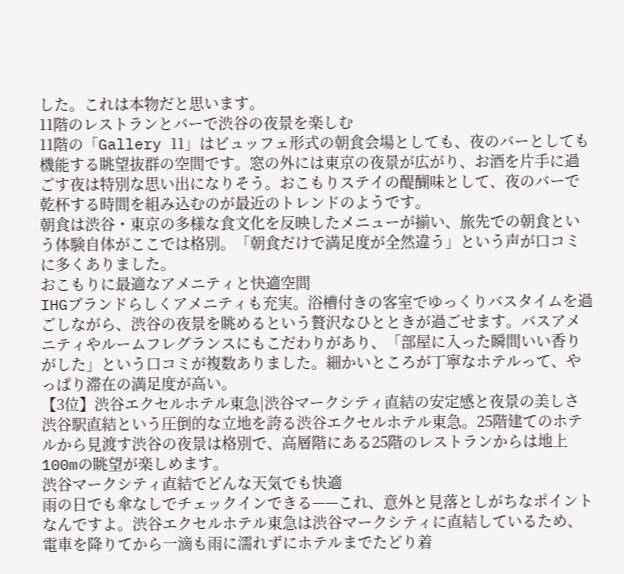した。これは本物だと思います。
11階のレストランとバーで渋谷の夜景を楽しむ
11階の「Gallery 11」はビュッフェ形式の朝食会場としても、夜のバーとしても機能する眺望抜群の空間です。窓の外には東京の夜景が広がり、お酒を片手に過ごす夜は特別な思い出になりそう。おこもりステイの醍醐味として、夜のバーで乾杯する時間を組み込むのが最近のトレンドのようです。
朝食は渋谷・東京の多様な食文化を反映したメニューが揃い、旅先での朝食という体験自体がここでは格別。「朝食だけで満足度が全然違う」という声が口コミに多くありました。
おこもりに最適なアメニティと快適空間
IHGブランドらしくアメニティも充実。浴槽付きの客室でゆっくりバスタイムを過ごしながら、渋谷の夜景を眺めるという贅沢なひとときが過ごせます。バスアメニティやルームフレグランスにもこだわりがあり、「部屋に入った瞬間いい香りがした」という口コミが複数ありました。細かいところが丁寧なホテルって、やっぱり滞在の満足度が高い。
【3位】渋谷エクセルホテル東急|渋谷マークシティ直結の安定感と夜景の美しさ
渋谷駅直結という圧倒的な立地を誇る渋谷エクセルホテル東急。25階建てのホテルから見渡す渋谷の夜景は格別で、高層階にある25階のレストランからは地上100mの眺望が楽しめます。
渋谷マークシティ直結でどんな天気でも快適
雨の日でも傘なしでチェックインできる——これ、意外と見落としがちなポイントなんですよ。渋谷エクセルホテル東急は渋谷マークシティに直結しているため、電車を降りてから一滴も雨に濡れずにホテルまでたどり着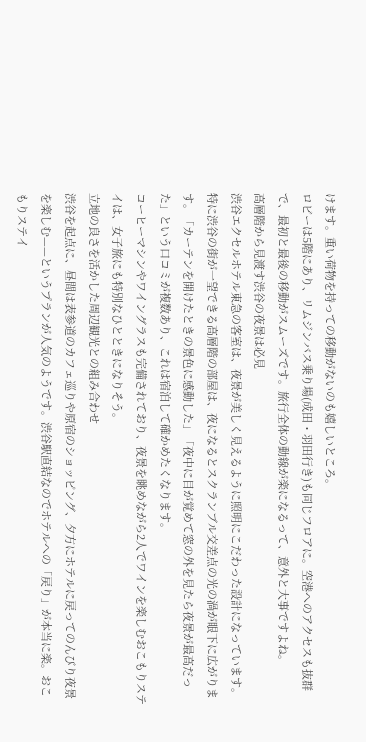けます。重い荷物を持っての移動がないのも嬉しいところ。
ロビーは5階にあり、リムジンバス乗り場(成田・羽田行き)も同じフロアに。空港へのアクセスも抜群で、最初と最後の移動がスムーズです。旅行全体の動線が楽になるって、意外と大事ですよね。
高層階から見渡す渋谷の夜景は必見
渋谷エクセルホテル東急の客室は、夜景が美しく見えるように照明にこだわった設計になっています。特に渋谷の街が一望できる高層階の部屋は、夜になるとスクランブル交差点の光の渦が眼下に広がります。「カーテンを開けたときの景色に感動した」「夜中に目が覚めて窓の外を見たら夜景が最高だった」という口コミが複数あり、これは宿泊して確かめたくなります。
コーヒーマシンやワイングラスも完備されており、夜景を眺めながら2人でワインを楽しむおこもりステイは、女子旅にも特別なひとときになりそう。
立地の良さを活かした周辺観光との組み合わせ
渋谷を起点に、昼間は表参道のカフェ巡りや原宿のショッピング、夕方にホテルに戻ってのんびり夜景を楽しむ——というプランが人気のようです。渋谷駅直結なのでホテルへの「戻り」が本当に楽。おこもりステイ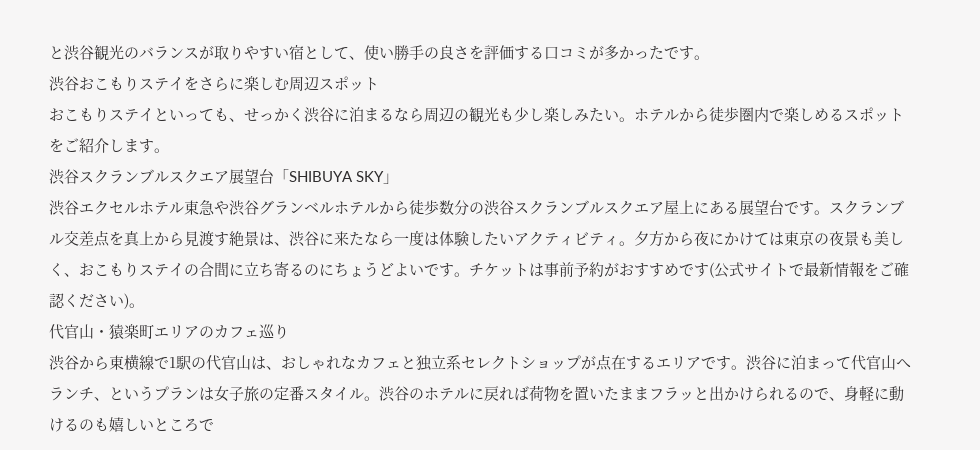と渋谷観光のバランスが取りやすい宿として、使い勝手の良さを評価する口コミが多かったです。
渋谷おこもりステイをさらに楽しむ周辺スポット
おこもりステイといっても、せっかく渋谷に泊まるなら周辺の観光も少し楽しみたい。ホテルから徒歩圏内で楽しめるスポットをご紹介します。
渋谷スクランブルスクエア展望台「SHIBUYA SKY」
渋谷エクセルホテル東急や渋谷グランベルホテルから徒歩数分の渋谷スクランブルスクエア屋上にある展望台です。スクランブル交差点を真上から見渡す絶景は、渋谷に来たなら一度は体験したいアクティビティ。夕方から夜にかけては東京の夜景も美しく、おこもりステイの合間に立ち寄るのにちょうどよいです。チケットは事前予約がおすすめです(公式サイトで最新情報をご確認ください)。
代官山・猿楽町エリアのカフェ巡り
渋谷から東横線で1駅の代官山は、おしゃれなカフェと独立系セレクトショップが点在するエリアです。渋谷に泊まって代官山へランチ、というプランは女子旅の定番スタイル。渋谷のホテルに戻れば荷物を置いたままフラッと出かけられるので、身軽に動けるのも嬉しいところで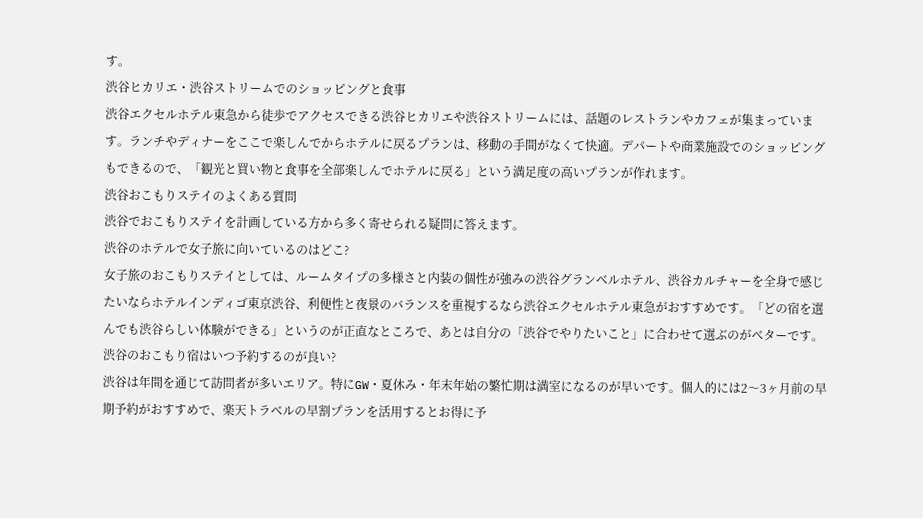す。
渋谷ヒカリエ・渋谷ストリームでのショッピングと食事
渋谷エクセルホテル東急から徒歩でアクセスできる渋谷ヒカリエや渋谷ストリームには、話題のレストランやカフェが集まっています。ランチやディナーをここで楽しんでからホテルに戻るプランは、移動の手間がなくて快適。デパートや商業施設でのショッピングもできるので、「観光と買い物と食事を全部楽しんでホテルに戻る」という満足度の高いプランが作れます。
渋谷おこもりステイのよくある質問
渋谷でおこもりステイを計画している方から多く寄せられる疑問に答えます。
渋谷のホテルで女子旅に向いているのはどこ?
女子旅のおこもりステイとしては、ルームタイプの多様さと内装の個性が強みの渋谷グランベルホテル、渋谷カルチャーを全身で感じたいならホテルインディゴ東京渋谷、利便性と夜景のバランスを重視するなら渋谷エクセルホテル東急がおすすめです。「どの宿を選んでも渋谷らしい体験ができる」というのが正直なところで、あとは自分の「渋谷でやりたいこと」に合わせて選ぶのがベターです。
渋谷のおこもり宿はいつ予約するのが良い?
渋谷は年間を通じて訪問者が多いエリア。特にGW・夏休み・年末年始の繁忙期は満室になるのが早いです。個人的には2〜3ヶ月前の早期予約がおすすめで、楽天トラベルの早割プランを活用するとお得に予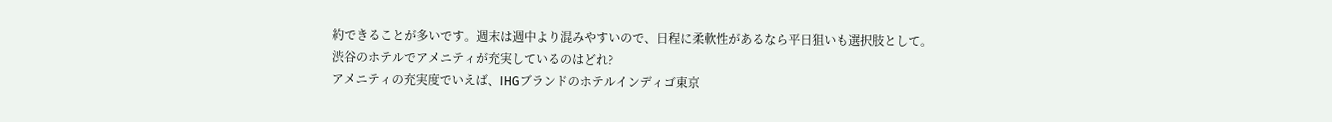約できることが多いです。週末は週中より混みやすいので、日程に柔軟性があるなら平日狙いも選択肢として。
渋谷のホテルでアメニティが充実しているのはどれ?
アメニティの充実度でいえば、IHGブランドのホテルインディゴ東京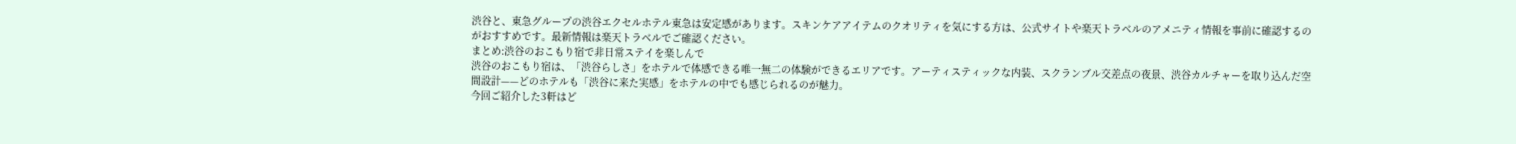渋谷と、東急グループの渋谷エクセルホテル東急は安定感があります。スキンケアアイテムのクオリティを気にする方は、公式サイトや楽天トラベルのアメニティ情報を事前に確認するのがおすすめです。最新情報は楽天トラベルでご確認ください。
まとめ:渋谷のおこもり宿で非日常ステイを楽しんで
渋谷のおこもり宿は、「渋谷らしさ」をホテルで体感できる唯一無二の体験ができるエリアです。アーティスティックな内装、スクランブル交差点の夜景、渋谷カルチャーを取り込んだ空間設計——どのホテルも「渋谷に来た実感」をホテルの中でも感じられるのが魅力。
今回ご紹介した3軒はど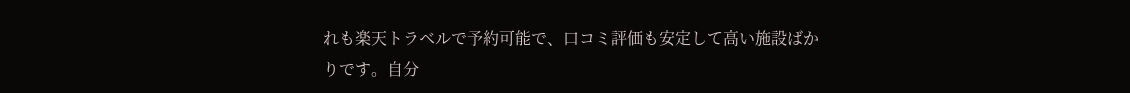れも楽天トラベルで予約可能で、口コミ評価も安定して高い施設ばかりです。自分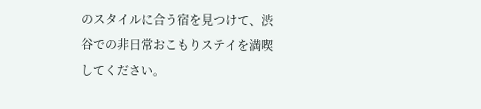のスタイルに合う宿を見つけて、渋谷での非日常おこもりステイを満喫してください。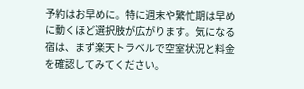予約はお早めに。特に週末や繁忙期は早めに動くほど選択肢が広がります。気になる宿は、まず楽天トラベルで空室状況と料金を確認してみてください。